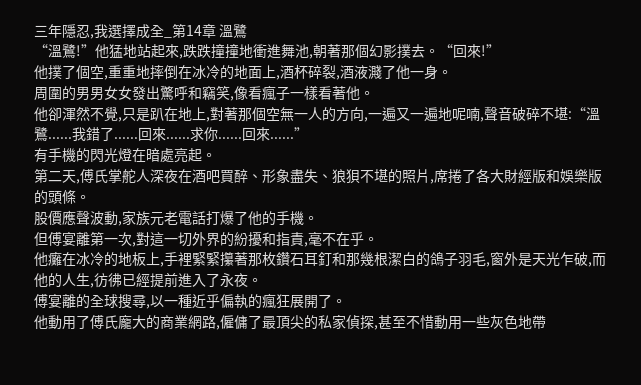三年隱忍,我選擇成全_第14章 溫鷺
“溫鷺!”他猛地站起來,跌跌撞撞地衝進舞池,朝著那個幻影撲去。“回來!”
他撲了個空,重重地摔倒在冰冷的地面上,酒杯碎裂,酒液濺了他一身。
周圍的男男女女發出驚呼和竊笑,像看瘋子一樣看著他。
他卻渾然不覺,只是趴在地上,對著那個空無一人的方向,一遍又一遍地呢喃,聲音破碎不堪:“溫鷺......我錯了......回來......求你......回來......”
有手機的閃光燈在暗處亮起。
第二天,傅氏掌舵人深夜在酒吧買醉、形象盡失、狼狽不堪的照片,席捲了各大財經版和娛樂版的頭條。
股價應聲波動,家族元老電話打爆了他的手機。
但傅宴離第一次,對這一切外界的紛擾和指責,毫不在乎。
他癱在冰冷的地板上,手裡緊緊攥著那枚鑽石耳釘和那幾根潔白的鴿子羽毛,窗外是天光乍破,而他的人生,彷彿已經提前進入了永夜。
傅宴離的全球搜尋,以一種近乎偏執的瘋狂展開了。
他動用了傅氏龐大的商業網路,僱傭了最頂尖的私家偵探,甚至不惜動用一些灰色地帶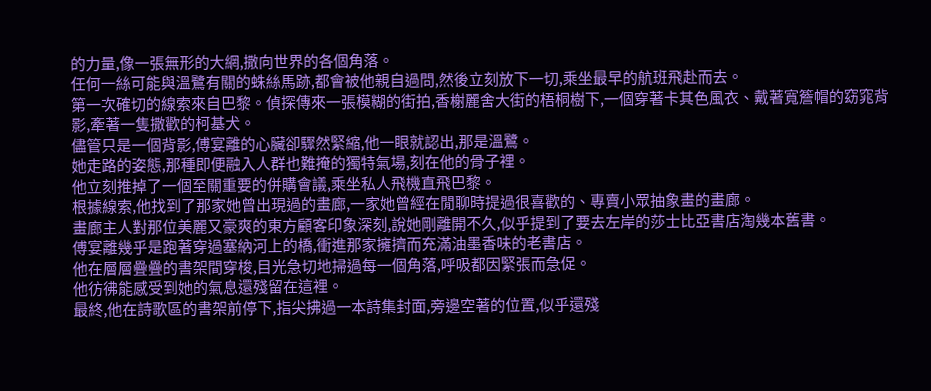的力量,像一張無形的大網,撒向世界的各個角落。
任何一絲可能與溫鷺有關的蛛絲馬跡,都會被他親自過問,然後立刻放下一切,乘坐最早的航班飛赴而去。
第一次確切的線索來自巴黎。偵探傳來一張模糊的街拍,香榭麗舍大街的梧桐樹下,一個穿著卡其色風衣、戴著寬簷帽的窈窕背影,牽著一隻撒歡的柯基犬。
儘管只是一個背影,傅宴離的心臟卻驟然緊縮,他一眼就認出,那是溫鷺。
她走路的姿態,那種即便融入人群也難掩的獨特氣場,刻在他的骨子裡。
他立刻推掉了一個至關重要的併購會議,乘坐私人飛機直飛巴黎。
根據線索,他找到了那家她曾出現過的畫廊,一家她曾經在閒聊時提過很喜歡的、專賣小眾抽象畫的畫廊。
畫廊主人對那位美麗又豪爽的東方顧客印象深刻,說她剛離開不久,似乎提到了要去左岸的莎士比亞書店淘幾本舊書。
傅宴離幾乎是跑著穿過塞納河上的橋,衝進那家擁擠而充滿油墨香味的老書店。
他在層層疊疊的書架間穿梭,目光急切地掃過每一個角落,呼吸都因緊張而急促。
他彷彿能感受到她的氣息還殘留在這裡。
最終,他在詩歌區的書架前停下,指尖拂過一本詩集封面,旁邊空著的位置,似乎還殘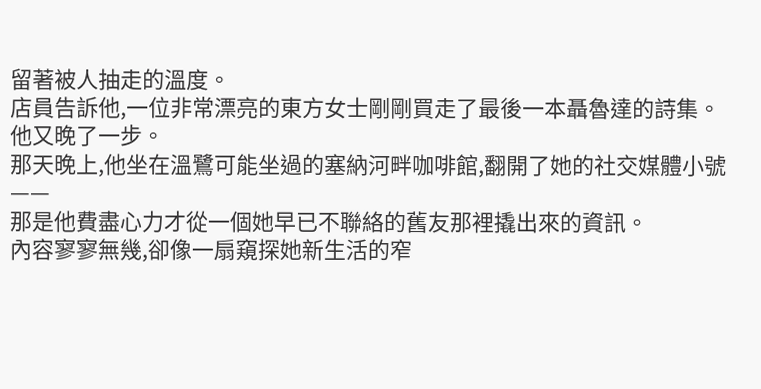留著被人抽走的溫度。
店員告訴他,一位非常漂亮的東方女士剛剛買走了最後一本聶魯達的詩集。
他又晚了一步。
那天晚上,他坐在溫鷺可能坐過的塞納河畔咖啡館,翻開了她的社交媒體小號——
那是他費盡心力才從一個她早已不聯絡的舊友那裡撬出來的資訊。
內容寥寥無幾,卻像一扇窺探她新生活的窄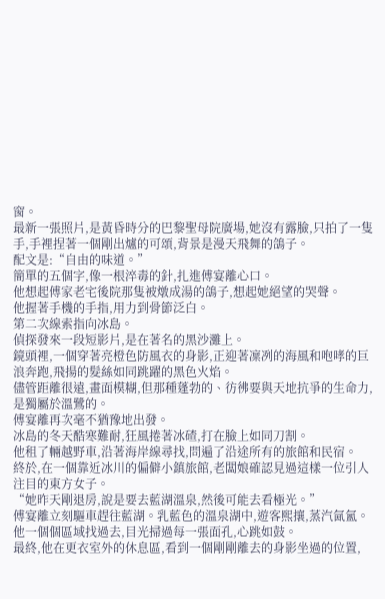窗。
最新一張照片,是黃昏時分的巴黎聖母院廣場,她沒有露臉,只拍了一隻手,手裡捏著一個剛出爐的可頌,背景是漫天飛舞的鴿子。
配文是:“自由的味道。”
簡單的五個字,像一根淬毒的針,扎進傅宴離心口。
他想起傅家老宅後院那隻被燉成湯的鴿子,想起她絕望的哭聲。
他握著手機的手指,用力到骨節泛白。
第二次線索指向冰島。
偵探發來一段短影片,是在著名的黑沙灘上。
鏡頭裡,一個穿著亮橙色防風衣的身影,正迎著凜冽的海風和咆哮的巨浪奔跑,飛揚的髮絲如同跳躍的黑色火焰。
儘管距離很遠,畫面模糊,但那種蓬勃的、彷彿要與天地抗爭的生命力,是獨屬於溫鷺的。
傅宴離再次毫不猶豫地出發。
冰島的冬天酷寒難耐,狂風捲著冰碴,打在臉上如同刀割。
他租了輛越野車,沿著海岸線尋找,問遍了沿途所有的旅館和民宿。
終於,在一個靠近冰川的偏僻小鎮旅館,老闆娘確認見過這樣一位引人注目的東方女子。
“她昨天剛退房,說是要去藍湖溫泉,然後可能去看極光。”
傅宴離立刻驅車趕往藍湖。乳藍色的溫泉湖中,遊客熙攘,蒸汽氤氳。
他一個個區域找過去,目光掃過每一張面孔,心跳如鼓。
最終,他在更衣室外的休息區,看到一個剛剛離去的身影坐過的位置,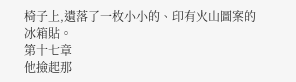椅子上,遺落了一枚小小的、印有火山圖案的冰箱貼。
第十七章
他撿起那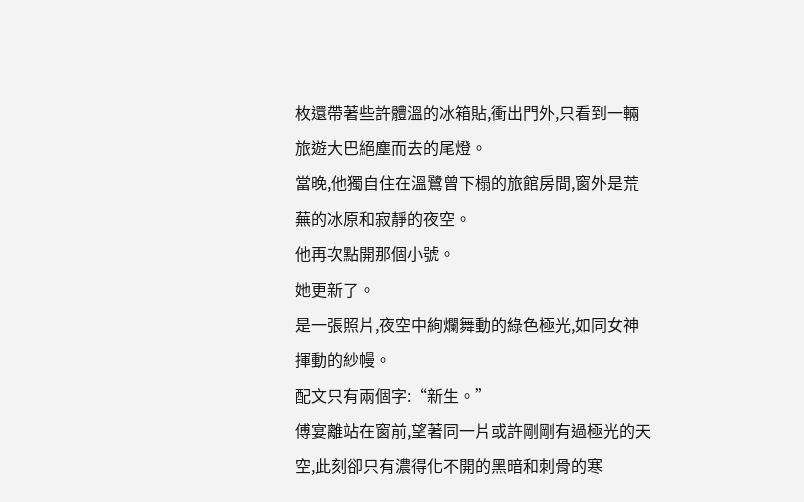枚還帶著些許體溫的冰箱貼,衝出門外,只看到一輛旅遊大巴絕塵而去的尾燈。
當晚,他獨自住在溫鷺曾下榻的旅館房間,窗外是荒蕪的冰原和寂靜的夜空。
他再次點開那個小號。
她更新了。
是一張照片,夜空中絢爛舞動的綠色極光,如同女神揮動的紗幔。
配文只有兩個字:“新生。”
傅宴離站在窗前,望著同一片或許剛剛有過極光的天空,此刻卻只有濃得化不開的黑暗和刺骨的寒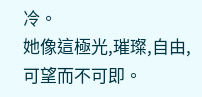冷。
她像這極光,璀璨,自由,可望而不可即。